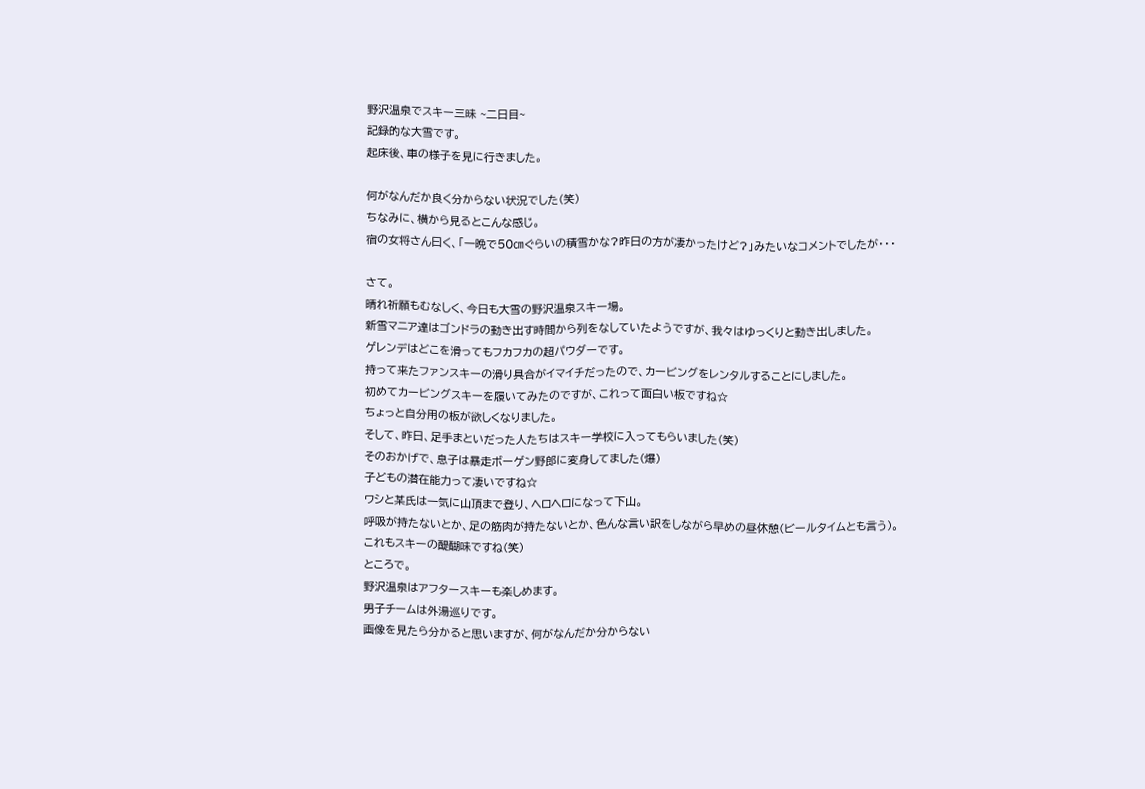野沢温泉でスキー三昧 ~二日目~
記録的な大雪です。
起床後、車の様子を見に行きました。

何がなんだか良く分からない状況でした(笑)
ちなみに、横から見るとこんな感じ。
宿の女将さん曰く、「一晩で50㎝ぐらいの積雪かな?昨日の方が凄かったけど?」みたいなコメントでしたが・・・

さて。
晴れ祈願もむなしく、今日も大雪の野沢温泉スキー場。
新雪マニア達はゴンドラの動き出す時間から列をなしていたようですが、我々はゆっくりと動き出しました。
ゲレンデはどこを滑ってもフカフカの超パウダーです。
持って来たファンスキーの滑り具合がイマイチだったので、カービングをレンタルすることにしました。
初めてカービングスキーを履いてみたのですが、これって面白い板ですね☆
ちょっと自分用の板が欲しくなりました。
そして、昨日、足手まといだった人たちはスキー学校に入ってもらいました(笑)
そのおかげで、息子は暴走ボーゲン野郎に変身してました(爆)
子どもの潜在能力って凄いですね☆
ワシと某氏は一気に山頂まで登り、ヘロヘロになって下山。
呼吸が持たないとか、足の筋肉が持たないとか、色んな言い訳をしながら早めの昼休憩(ビールタイムとも言う)。
これもスキーの醍醐味ですね(笑)
ところで。
野沢温泉はアフタースキーも楽しめます。
男子チームは外湯巡りです。
画像を見たら分かると思いますが、何がなんだか分からない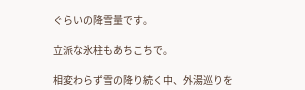ぐらいの降雪量です。

立派な氷柱もあちこちで。

相変わらず雪の降り続く中、外湯巡りを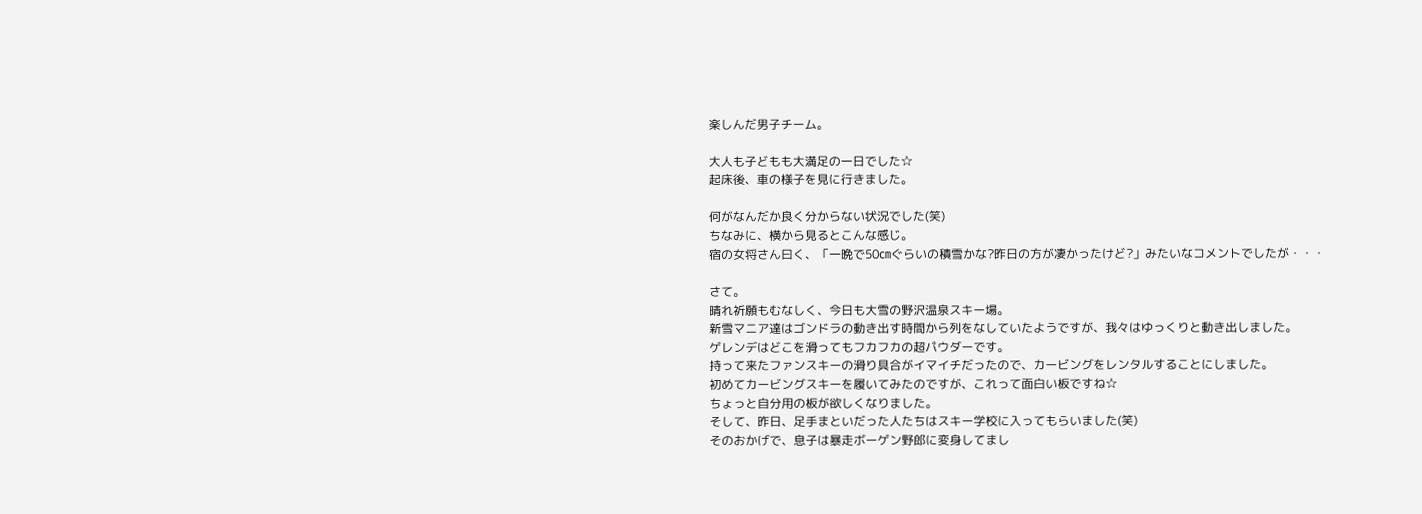楽しんだ男子チーム。

大人も子どもも大満足の一日でした☆
起床後、車の様子を見に行きました。

何がなんだか良く分からない状況でした(笑)
ちなみに、横から見るとこんな感じ。
宿の女将さん曰く、「一晩で50㎝ぐらいの積雪かな?昨日の方が凄かったけど?」みたいなコメントでしたが・・・

さて。
晴れ祈願もむなしく、今日も大雪の野沢温泉スキー場。
新雪マニア達はゴンドラの動き出す時間から列をなしていたようですが、我々はゆっくりと動き出しました。
ゲレンデはどこを滑ってもフカフカの超パウダーです。
持って来たファンスキーの滑り具合がイマイチだったので、カービングをレンタルすることにしました。
初めてカービングスキーを履いてみたのですが、これって面白い板ですね☆
ちょっと自分用の板が欲しくなりました。
そして、昨日、足手まといだった人たちはスキー学校に入ってもらいました(笑)
そのおかげで、息子は暴走ボーゲン野郎に変身してまし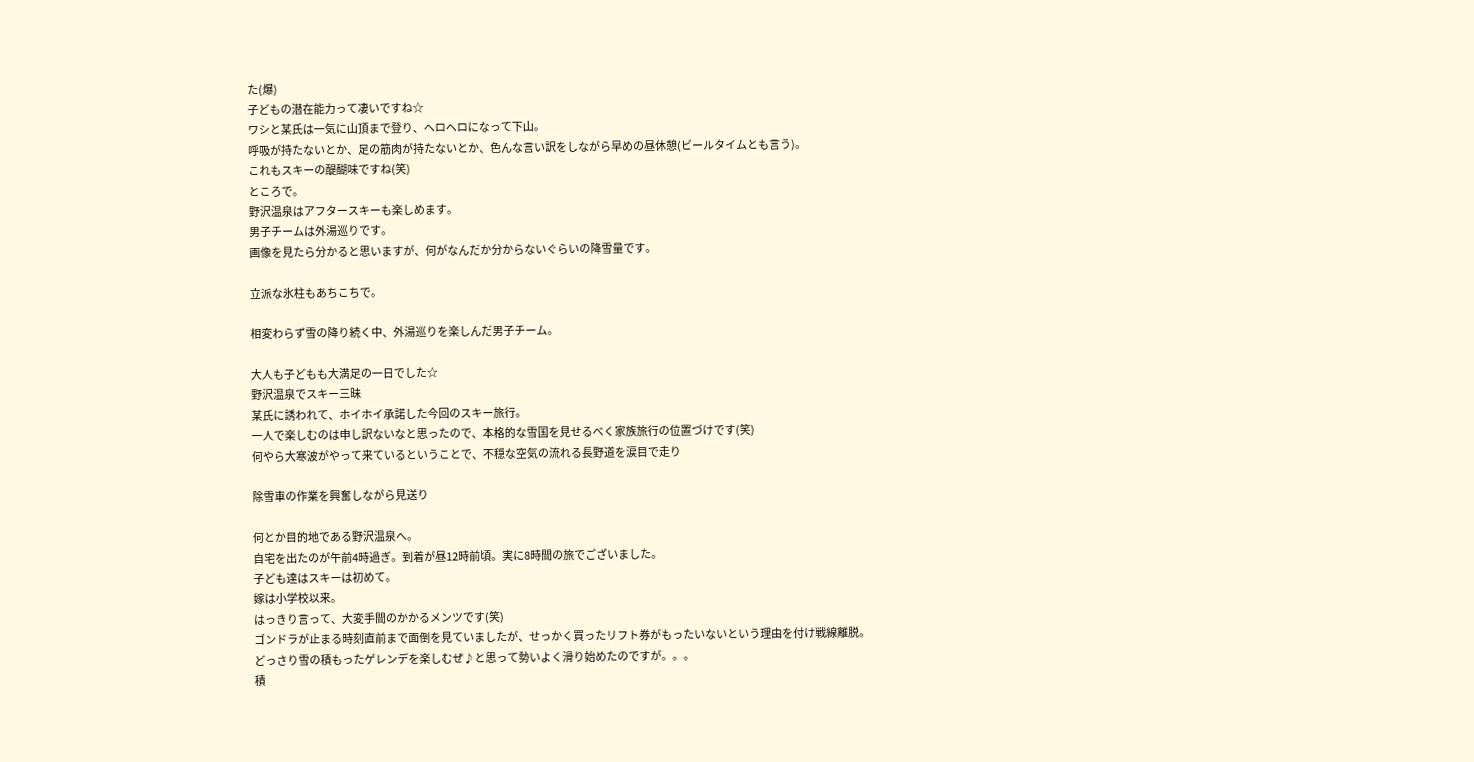た(爆)
子どもの潜在能力って凄いですね☆
ワシと某氏は一気に山頂まで登り、ヘロヘロになって下山。
呼吸が持たないとか、足の筋肉が持たないとか、色んな言い訳をしながら早めの昼休憩(ビールタイムとも言う)。
これもスキーの醍醐味ですね(笑)
ところで。
野沢温泉はアフタースキーも楽しめます。
男子チームは外湯巡りです。
画像を見たら分かると思いますが、何がなんだか分からないぐらいの降雪量です。

立派な氷柱もあちこちで。

相変わらず雪の降り続く中、外湯巡りを楽しんだ男子チーム。

大人も子どもも大満足の一日でした☆
野沢温泉でスキー三昧
某氏に誘われて、ホイホイ承諾した今回のスキー旅行。
一人で楽しむのは申し訳ないなと思ったので、本格的な雪国を見せるべく家族旅行の位置づけです(笑)
何やら大寒波がやって来ているということで、不穏な空気の流れる長野道を涙目で走り

除雪車の作業を興奮しながら見送り

何とか目的地である野沢温泉へ。
自宅を出たのが午前4時過ぎ。到着が昼12時前頃。実に8時間の旅でございました。
子ども達はスキーは初めて。
嫁は小学校以来。
はっきり言って、大変手間のかかるメンツです(笑)
ゴンドラが止まる時刻直前まで面倒を見ていましたが、せっかく買ったリフト券がもったいないという理由を付け戦線離脱。
どっさり雪の積もったゲレンデを楽しむぜ♪と思って勢いよく滑り始めたのですが。。。
積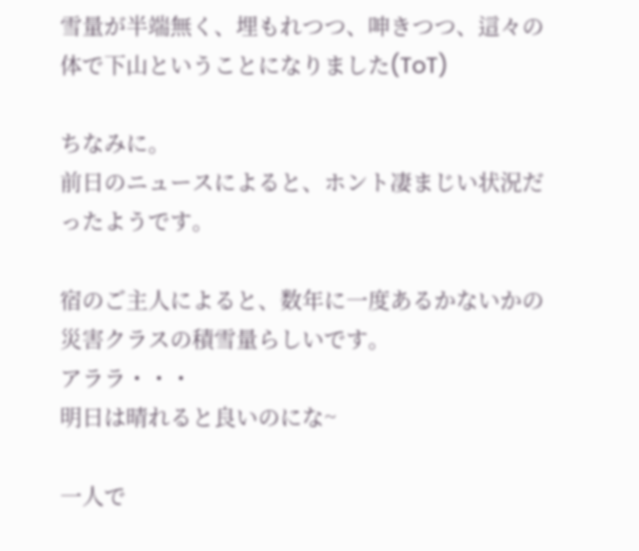雪量が半端無く、埋もれつつ、呻きつつ、這々の体で下山ということになりました(ToT)

ちなみに。
前日のニュースによると、ホント凄まじい状況だったようです。

宿のご主人によると、数年に一度あるかないかの災害クラスの積雪量らしいです。
アララ・・・
明日は晴れると良いのにな~

一人で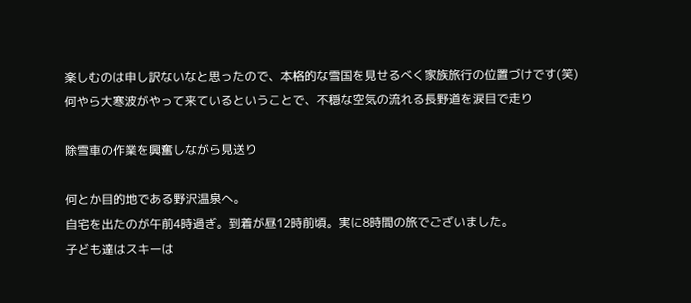楽しむのは申し訳ないなと思ったので、本格的な雪国を見せるべく家族旅行の位置づけです(笑)
何やら大寒波がやって来ているということで、不穏な空気の流れる長野道を涙目で走り

除雪車の作業を興奮しながら見送り

何とか目的地である野沢温泉へ。
自宅を出たのが午前4時過ぎ。到着が昼12時前頃。実に8時間の旅でございました。
子ども達はスキーは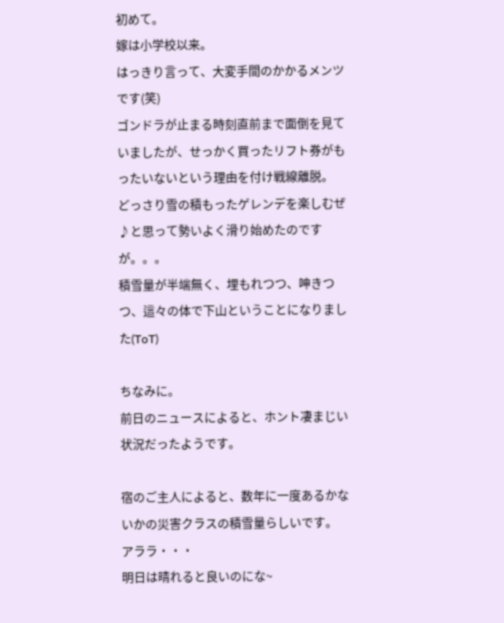初めて。
嫁は小学校以来。
はっきり言って、大変手間のかかるメンツです(笑)
ゴンドラが止まる時刻直前まで面倒を見ていましたが、せっかく買ったリフト券がもったいないという理由を付け戦線離脱。
どっさり雪の積もったゲレンデを楽しむぜ♪と思って勢いよく滑り始めたのですが。。。
積雪量が半端無く、埋もれつつ、呻きつつ、這々の体で下山ということになりました(ToT)

ちなみに。
前日のニュースによると、ホント凄まじい状況だったようです。

宿のご主人によると、数年に一度あるかないかの災害クラスの積雪量らしいです。
アララ・・・
明日は晴れると良いのにな~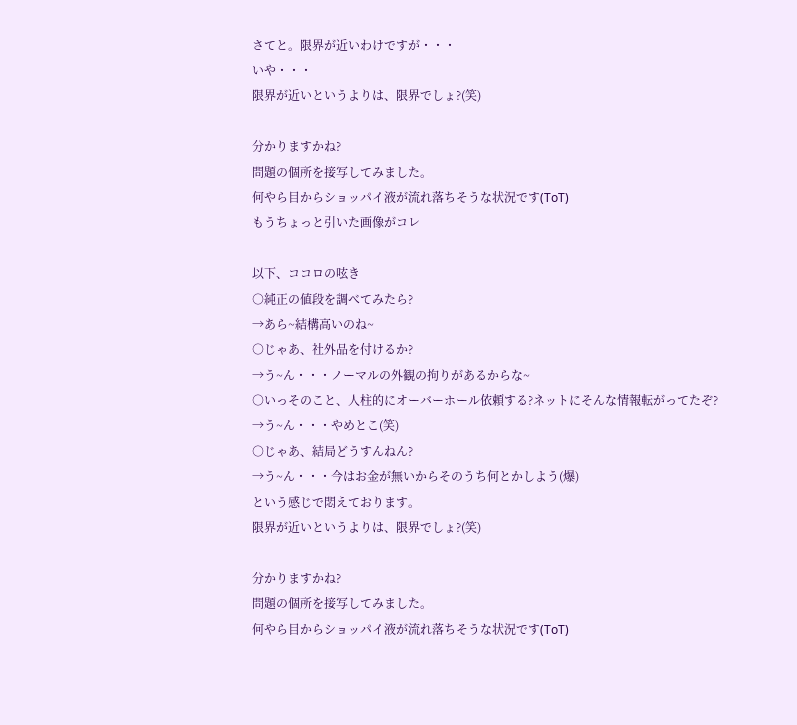さてと。限界が近いわけですが・・・
いや・・・
限界が近いというよりは、限界でしょ?(笑)

分かりますかね?
問題の個所を接写してみました。
何やら目からショッパイ液が流れ落ちそうな状況です(ToT)
もうちょっと引いた画像がコレ

以下、ココロの呟き
○純正の値段を調べてみたら?
→あら~結構高いのね~
○じゃあ、社外品を付けるか?
→う~ん・・・ノーマルの外観の拘りがあるからな~
○いっそのこと、人柱的にオーバーホール依頼する?ネットにそんな情報転がってたぞ?
→う~ん・・・やめとこ(笑)
○じゃあ、結局どうすんねん?
→う~ん・・・今はお金が無いからそのうち何とかしよう(爆)
という感じで悶えております。
限界が近いというよりは、限界でしょ?(笑)

分かりますかね?
問題の個所を接写してみました。
何やら目からショッパイ液が流れ落ちそうな状況です(ToT)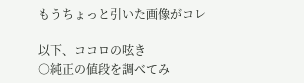もうちょっと引いた画像がコレ

以下、ココロの呟き
○純正の値段を調べてみ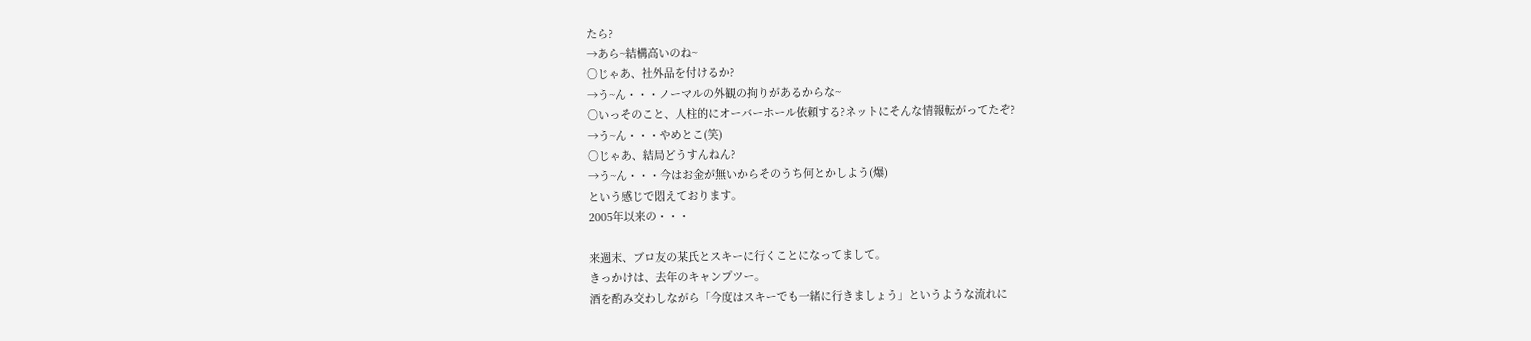たら?
→あら~結構高いのね~
○じゃあ、社外品を付けるか?
→う~ん・・・ノーマルの外観の拘りがあるからな~
○いっそのこと、人柱的にオーバーホール依頼する?ネットにそんな情報転がってたぞ?
→う~ん・・・やめとこ(笑)
○じゃあ、結局どうすんねん?
→う~ん・・・今はお金が無いからそのうち何とかしよう(爆)
という感じで悶えております。
2005年以来の・・・

来週末、ブロ友の某氏とスキーに行くことになってまして。
きっかけは、去年のキャンプツー。
酒を酌み交わしながら「今度はスキーでも一緒に行きましょう」というような流れに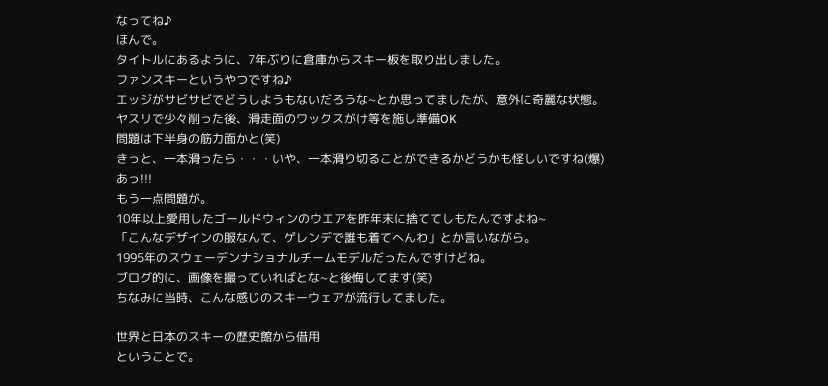なってね♪
ほんで。
タイトルにあるように、7年ぶりに倉庫からスキー板を取り出しました。
ファンスキーというやつですね♪
エッジがサビサビでどうしようもないだろうな~とか思ってましたが、意外に奇麗な状態。
ヤスリで少々削った後、滑走面のワックスがけ等を施し準備OK
問題は下半身の筋力面かと(笑)
きっと、一本滑ったら・・・いや、一本滑り切ることができるかどうかも怪しいですね(爆)
あっ!!!
もう一点問題が。
10年以上愛用したゴールドウィンのウエアを昨年末に捨ててしもたんですよね~
「こんなデザインの服なんて、ゲレンデで誰も着てへんわ」とか言いながら。
1995年のスウェーデンナショナルチームモデルだったんですけどね。
ブログ的に、画像を撮っていればとな~と後悔してます(笑)
ちなみに当時、こんな感じのスキーウェアが流行してました。

世界と日本のスキーの歴史館から借用
ということで。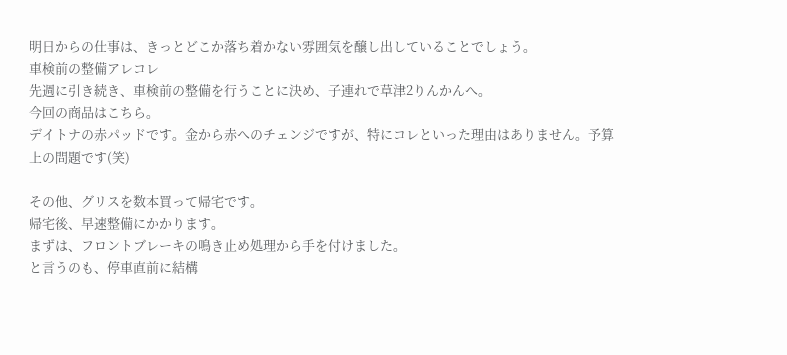明日からの仕事は、きっとどこか落ち着かない雰囲気を醸し出していることでしょう。
車検前の整備アレコレ
先週に引き続き、車検前の整備を行うことに決め、子連れで草津2りんかんへ。
今回の商品はこちら。
デイトナの赤パッドです。金から赤へのチェンジですが、特にコレといった理由はありません。予算上の問題です(笑)

その他、グリスを数本買って帰宅です。
帰宅後、早速整備にかかります。
まずは、フロントブレーキの鳴き止め処理から手を付けました。
と言うのも、停車直前に結構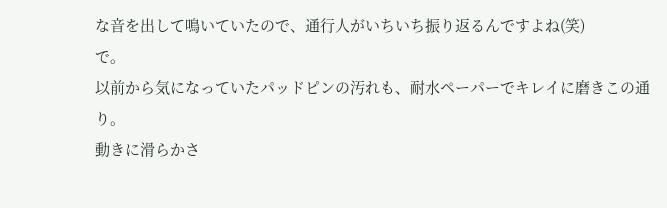な音を出して鳴いていたので、通行人がいちいち振り返るんですよね(笑)
で。
以前から気になっていたパッドピンの汚れも、耐水ペーパーでキレイに磨きこの通り。
動きに滑らかさ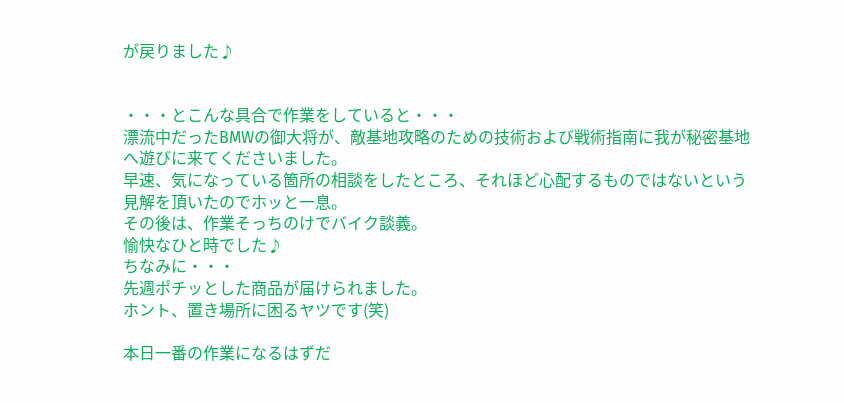が戻りました♪


・・・とこんな具合で作業をしていると・・・
漂流中だったBMWの御大将が、敵基地攻略のための技術および戦術指南に我が秘密基地へ遊びに来てくださいました。
早速、気になっている箇所の相談をしたところ、それほど心配するものではないという見解を頂いたのでホッと一息。
その後は、作業そっちのけでバイク談義。
愉快なひと時でした♪
ちなみに・・・
先週ポチッとした商品が届けられました。
ホント、置き場所に困るヤツです(笑)

本日一番の作業になるはずだ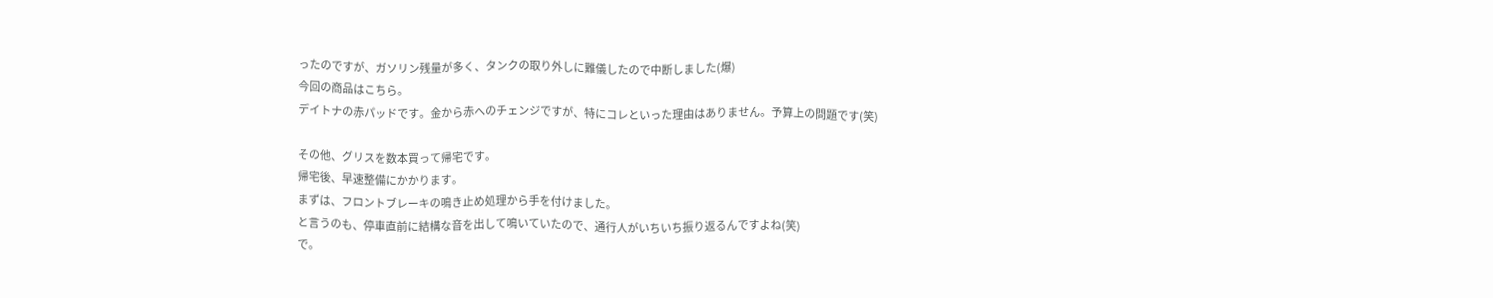ったのですが、ガソリン残量が多く、タンクの取り外しに難儀したので中断しました(爆)
今回の商品はこちら。
デイトナの赤パッドです。金から赤へのチェンジですが、特にコレといった理由はありません。予算上の問題です(笑)

その他、グリスを数本買って帰宅です。
帰宅後、早速整備にかかります。
まずは、フロントブレーキの鳴き止め処理から手を付けました。
と言うのも、停車直前に結構な音を出して鳴いていたので、通行人がいちいち振り返るんですよね(笑)
で。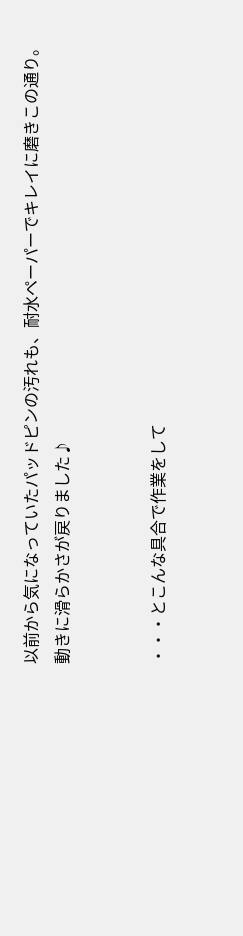以前から気になっていたパッドピンの汚れも、耐水ペーパーでキレイに磨きこの通り。
動きに滑らかさが戻りました♪


・・・とこんな具合で作業をして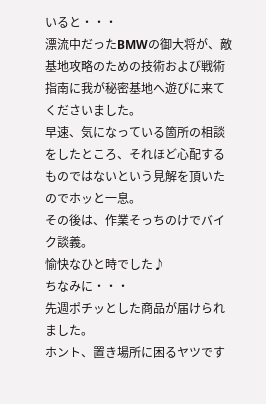いると・・・
漂流中だったBMWの御大将が、敵基地攻略のための技術および戦術指南に我が秘密基地へ遊びに来てくださいました。
早速、気になっている箇所の相談をしたところ、それほど心配するものではないという見解を頂いたのでホッと一息。
その後は、作業そっちのけでバイク談義。
愉快なひと時でした♪
ちなみに・・・
先週ポチッとした商品が届けられました。
ホント、置き場所に困るヤツです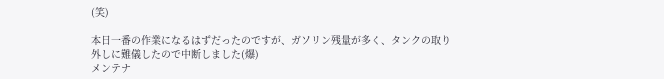(笑)

本日一番の作業になるはずだったのですが、ガソリン残量が多く、タンクの取り外しに難儀したので中断しました(爆)
メンテナ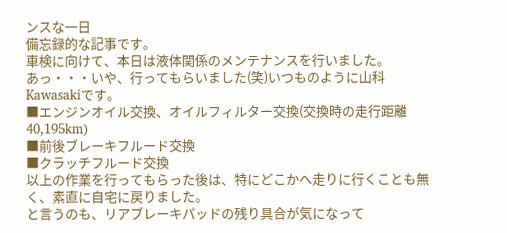ンスな一日
備忘録的な記事です。
車検に向けて、本日は液体関係のメンテナンスを行いました。
あっ・・・いや、行ってもらいました(笑)いつものように山科Kawasakiです。
■エンジンオイル交換、オイルフィルター交換(交換時の走行距離40,195km)
■前後ブレーキフルード交換
■クラッチフルード交換
以上の作業を行ってもらった後は、特にどこかへ走りに行くことも無く、素直に自宅に戻りました。
と言うのも、リアブレーキパッドの残り具合が気になって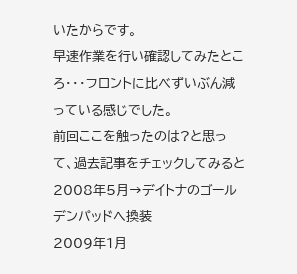いたからです。
早速作業を行い確認してみたところ・・・フロントに比べずいぶん減っている感じでした。
前回ここを触ったのは?と思って、過去記事をチェックしてみると
2008年5月→デイトナのゴールデンパッドへ換装
2009年1月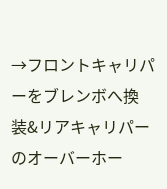→フロントキャリパーをブレンボへ換装&リアキャリパーのオーバーホー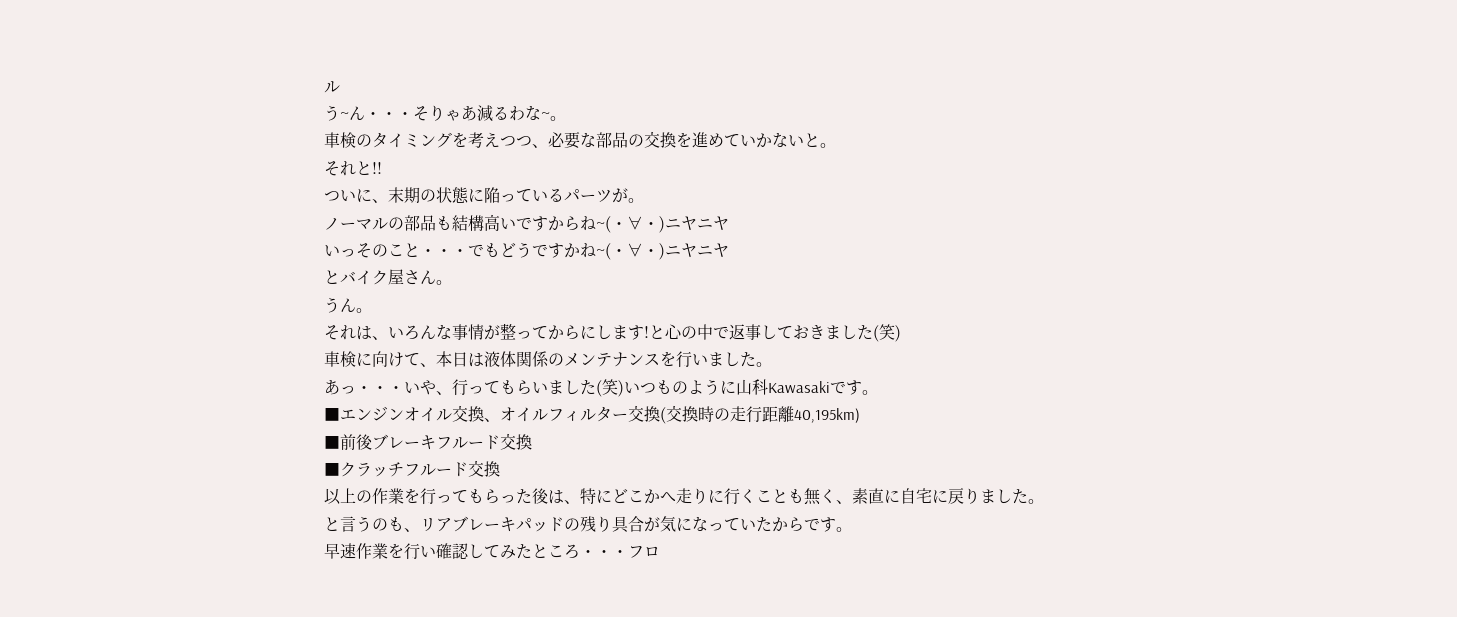ル
う~ん・・・そりゃあ減るわな~。
車検のタイミングを考えつつ、必要な部品の交換を進めていかないと。
それと!!
ついに、末期の状態に陥っているパーツが。
ノーマルの部品も結構高いですからね~(・∀・)ニヤニヤ
いっそのこと・・・でもどうですかね~(・∀・)ニヤニヤ
とバイク屋さん。
うん。
それは、いろんな事情が整ってからにします!と心の中で返事しておきました(笑)
車検に向けて、本日は液体関係のメンテナンスを行いました。
あっ・・・いや、行ってもらいました(笑)いつものように山科Kawasakiです。
■エンジンオイル交換、オイルフィルター交換(交換時の走行距離40,195km)
■前後ブレーキフルード交換
■クラッチフルード交換
以上の作業を行ってもらった後は、特にどこかへ走りに行くことも無く、素直に自宅に戻りました。
と言うのも、リアブレーキパッドの残り具合が気になっていたからです。
早速作業を行い確認してみたところ・・・フロ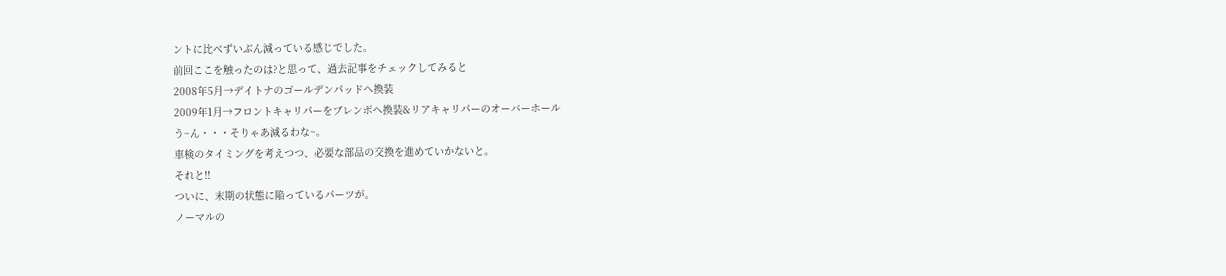ントに比べずいぶん減っている感じでした。
前回ここを触ったのは?と思って、過去記事をチェックしてみると
2008年5月→デイトナのゴールデンパッドへ換装
2009年1月→フロントキャリパーをブレンボへ換装&リアキャリパーのオーバーホール
う~ん・・・そりゃあ減るわな~。
車検のタイミングを考えつつ、必要な部品の交換を進めていかないと。
それと!!
ついに、末期の状態に陥っているパーツが。
ノーマルの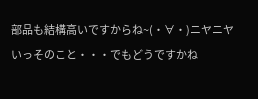部品も結構高いですからね~(・∀・)ニヤニヤ
いっそのこと・・・でもどうですかね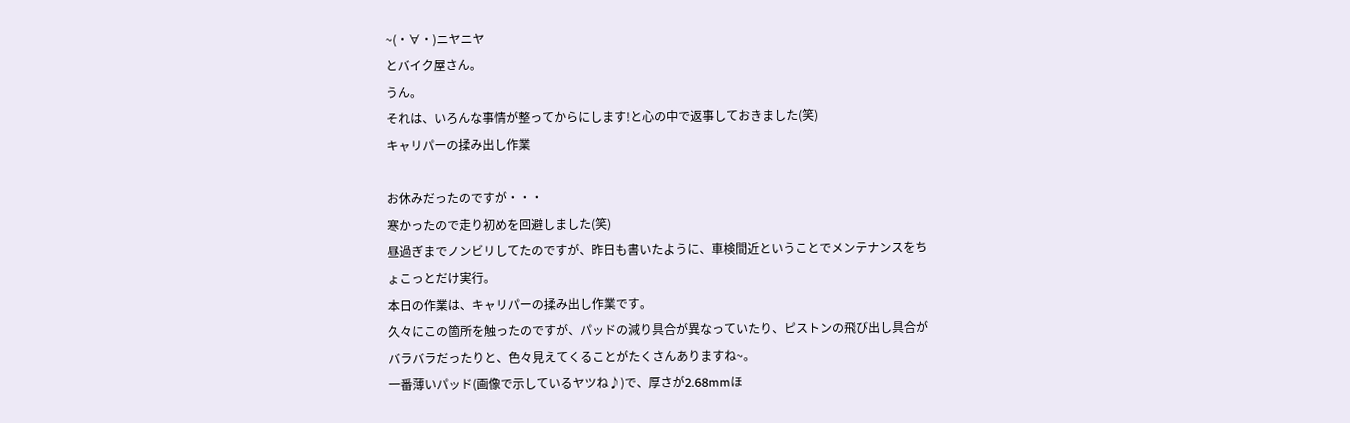~(・∀・)ニヤニヤ
とバイク屋さん。
うん。
それは、いろんな事情が整ってからにします!と心の中で返事しておきました(笑)
キャリパーの揉み出し作業

お休みだったのですが・・・
寒かったので走り初めを回避しました(笑)
昼過ぎまでノンビリしてたのですが、昨日も書いたように、車検間近ということでメンテナンスをちょこっとだけ実行。
本日の作業は、キャリパーの揉み出し作業です。
久々にこの箇所を触ったのですが、パッドの減り具合が異なっていたり、ピストンの飛び出し具合がバラバラだったりと、色々見えてくることがたくさんありますね~。
一番薄いパッド(画像で示しているヤツね♪)で、厚さが2.68mmほ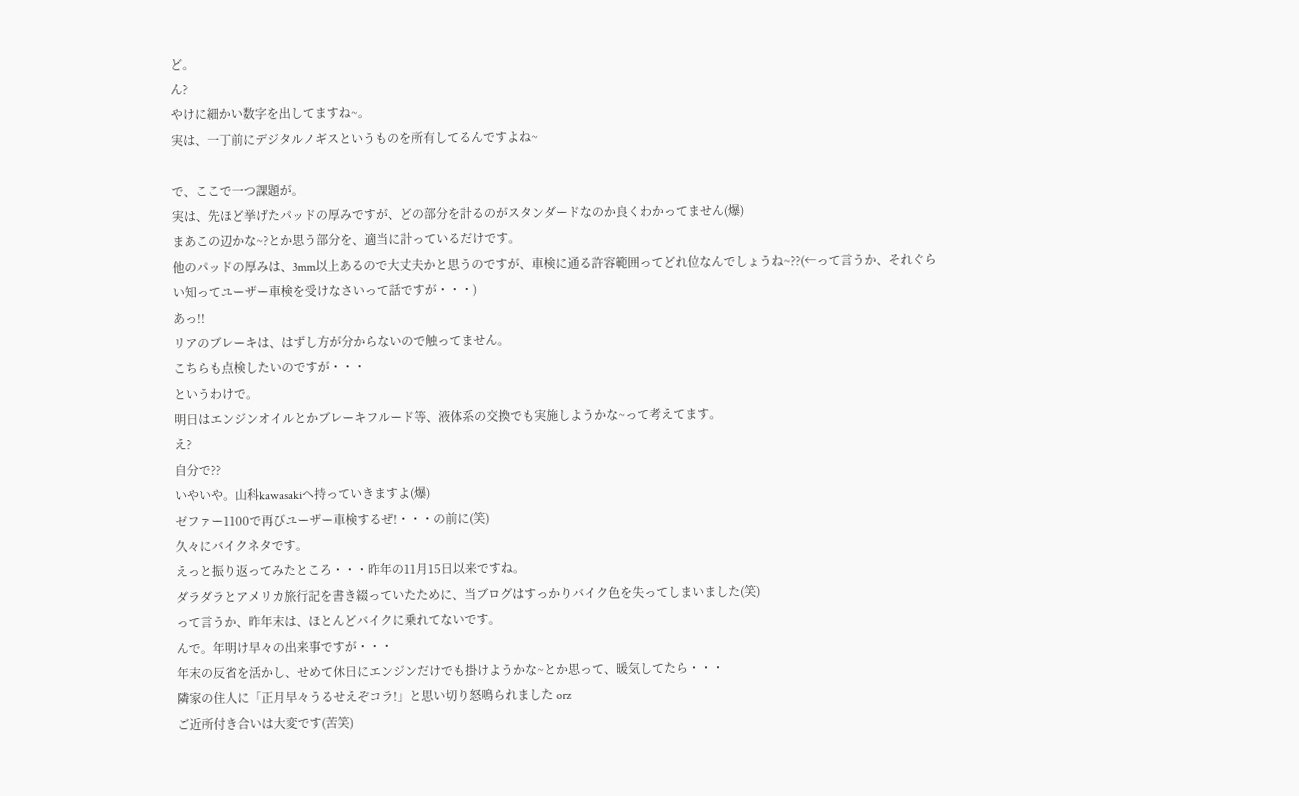ど。
ん?
やけに細かい数字を出してますね~。
実は、一丁前にデジタルノギスというものを所有してるんですよね~

で、ここで一つ課題が。
実は、先ほど挙げたパッドの厚みですが、どの部分を計るのがスタンダードなのか良くわかってません(爆)
まあこの辺かな~?とか思う部分を、適当に計っているだけです。
他のパッドの厚みは、3mm以上あるので大丈夫かと思うのですが、車検に通る許容範囲ってどれ位なんでしょうね~??(←って言うか、それぐらい知ってユーザー車検を受けなさいって話ですが・・・)
あっ!!
リアのブレーキは、はずし方が分からないので触ってません。
こちらも点検したいのですが・・・
というわけで。
明日はエンジンオイルとかブレーキフルード等、液体系の交換でも実施しようかな~って考えてます。
え?
自分で??
いやいや。山科kawasakiへ持っていきますよ(爆)
ゼファー1100で再びユーザー車検するぜ!・・・の前に(笑)
久々にバイクネタです。
えっと振り返ってみたところ・・・昨年の11月15日以来ですね。
ダラダラとアメリカ旅行記を書き綴っていたために、当ブログはすっかりバイク色を失ってしまいました(笑)
って言うか、昨年末は、ほとんどバイクに乗れてないです。
んで。年明け早々の出来事ですが・・・
年末の反省を活かし、せめて休日にエンジンだけでも掛けようかな~とか思って、暖気してたら・・・
隣家の住人に「正月早々うるせえぞコラ!」と思い切り怒鳴られました orz
ご近所付き合いは大変です(苦笑)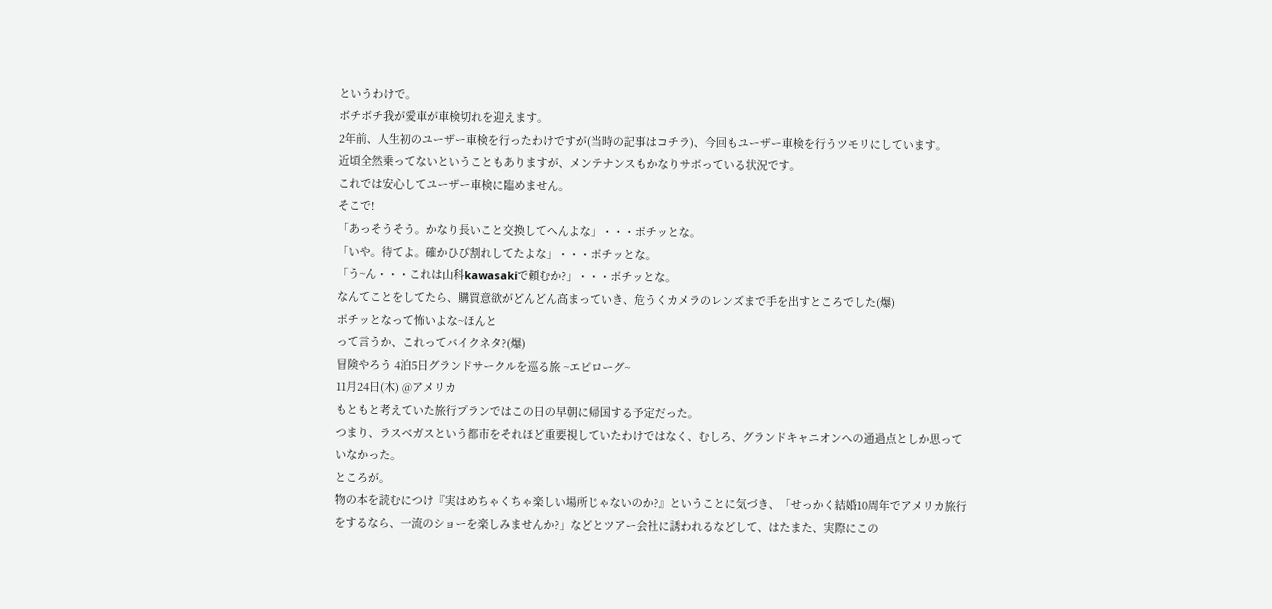というわけで。
ボチボチ我が愛車が車検切れを迎えます。
2年前、人生初のユーザー車検を行ったわけですが(当時の記事はコチラ)、今回もユーザー車検を行うツモリにしています。
近頃全然乗ってないということもありますが、メンテナンスもかなりサボっている状況です。
これでは安心してユーザー車検に臨めません。
そこで!
「あっそうそう。かなり長いこと交換してへんよな」・・・ポチッとな。
「いや。待てよ。確かひび割れしてたよな」・・・ポチッとな。
「う~ん・・・これは山科kawasakiで頼むか?」・・・ポチッとな。
なんてことをしてたら、購買意欲がどんどん高まっていき、危うくカメラのレンズまで手を出すところでした(爆)
ポチッとなって怖いよな~ほんと
って言うか、これってバイクネタ?(爆)
冒険やろう 4泊5日グランドサークルを巡る旅 ~エピローグ~
11月24日(木) @アメリカ
もともと考えていた旅行プランではこの日の早朝に帰国する予定だった。
つまり、ラスベガスという都市をそれほど重要視していたわけではなく、むしろ、グランドキャニオンへの通過点としか思っていなかった。
ところが。
物の本を読むにつけ『実はめちゃくちゃ楽しい場所じゃないのか?』ということに気づき、「せっかく結婚10周年でアメリカ旅行をするなら、一流のショーを楽しみませんか?」などとツアー会社に誘われるなどして、はたまた、実際にこの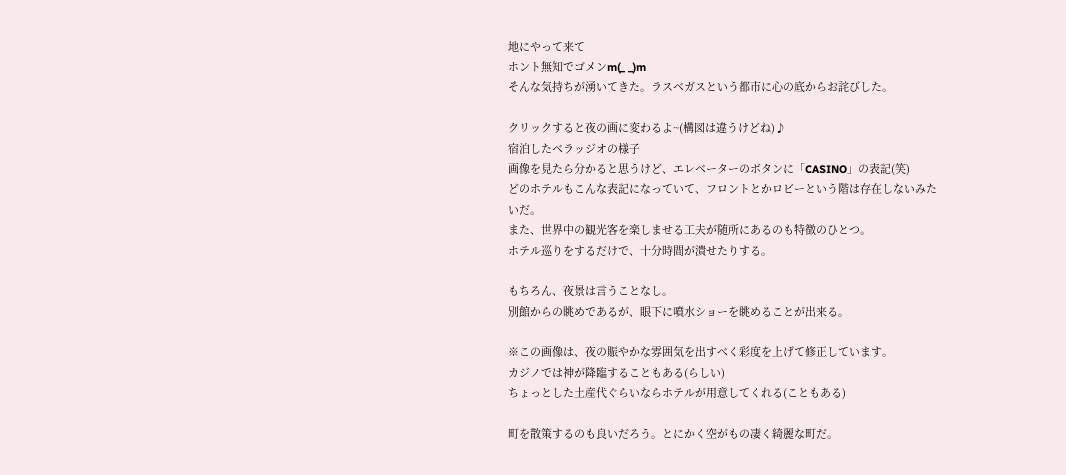地にやって来て
ホント無知でゴメンm(_ _)m
そんな気持ちが湧いてきた。ラスベガスという都市に心の底からお詫びした。

クリックすると夜の画に変わるよ~(構図は違うけどね)♪
宿泊したベラッジオの様子
画像を見たら分かると思うけど、エレベーターのボタンに「CASINO」の表記(笑)
どのホテルもこんな表記になっていて、フロントとかロビーという階は存在しないみたいだ。
また、世界中の観光客を楽しませる工夫が随所にあるのも特徴のひとつ。
ホテル巡りをするだけで、十分時間が潰せたりする。

もちろん、夜景は言うことなし。
別館からの眺めであるが、眼下に噴水ショーを眺めることが出来る。

※この画像は、夜の賑やかな雰囲気を出すべく彩度を上げて修正しています。
カジノでは神が降臨することもある(らしい)
ちょっとした土産代ぐらいならホテルが用意してくれる(こともある)

町を散策するのも良いだろう。とにかく空がもの凄く綺麗な町だ。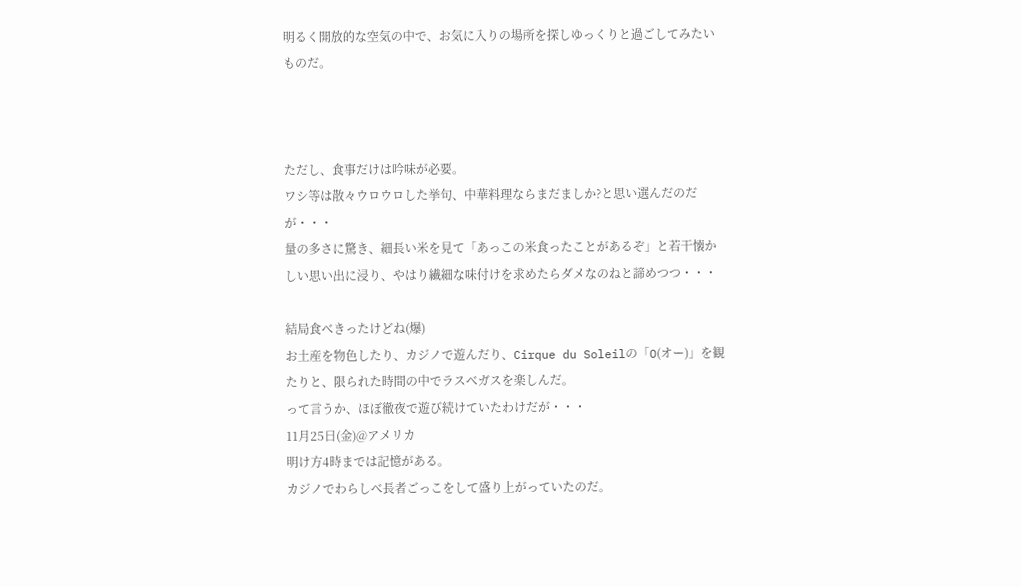明るく開放的な空気の中で、お気に入りの場所を探しゆっくりと過ごしてみたいものだ。



ただし、食事だけは吟味が必要。
ワシ等は散々ウロウロした挙句、中華料理ならまだましか?と思い選んだのだが・・・
量の多さに驚き、細長い米を見て「あっこの米食ったことがあるぞ」と若干懐かしい思い出に浸り、やはり繊細な味付けを求めたらダメなのねと諦めつつ・・・

結局食べきったけどね(爆)
お土産を物色したり、カジノで遊んだり、Cirque du Soleilの「O(オー)」を観たりと、限られた時間の中でラスベガスを楽しんだ。
って言うか、ほぼ徹夜で遊び続けていたわけだが・・・
11月25日(金)@アメリカ
明け方4時までは記憶がある。
カジノでわらしべ長者ごっこをして盛り上がっていたのだ。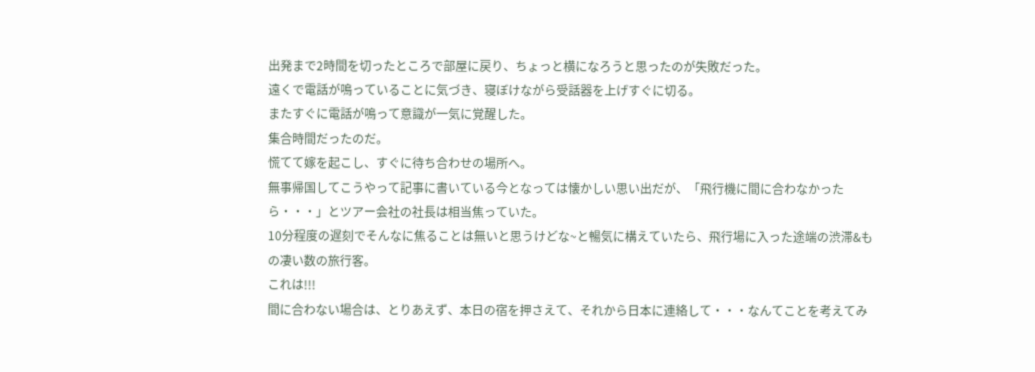出発まで2時間を切ったところで部屋に戻り、ちょっと横になろうと思ったのが失敗だった。
遠くで電話が鳴っていることに気づき、寝ぼけながら受話器を上げすぐに切る。
またすぐに電話が鳴って意識が一気に覚醒した。
集合時間だったのだ。
慌てて嫁を起こし、すぐに待ち合わせの場所へ。
無事帰国してこうやって記事に書いている今となっては懐かしい思い出だが、「飛行機に間に合わなかったら・・・」とツアー会社の社長は相当焦っていた。
10分程度の遅刻でそんなに焦ることは無いと思うけどな~と暢気に構えていたら、飛行場に入った途端の渋滞&もの凄い数の旅行客。
これは!!!
間に合わない場合は、とりあえず、本日の宿を押さえて、それから日本に連絡して・・・なんてことを考えてみ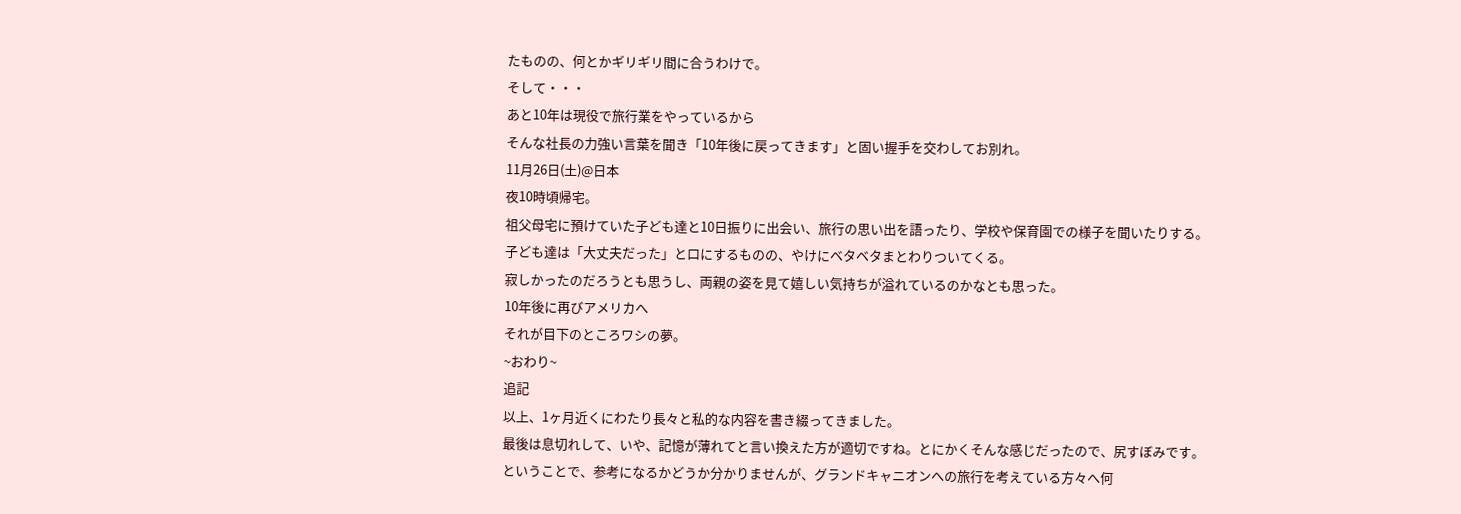たものの、何とかギリギリ間に合うわけで。
そして・・・
あと10年は現役で旅行業をやっているから
そんな社長の力強い言葉を聞き「10年後に戻ってきます」と固い握手を交わしてお別れ。
11月26日(土)@日本
夜10時頃帰宅。
祖父母宅に預けていた子ども達と10日振りに出会い、旅行の思い出を語ったり、学校や保育園での様子を聞いたりする。
子ども達は「大丈夫だった」と口にするものの、やけにベタベタまとわりついてくる。
寂しかったのだろうとも思うし、両親の姿を見て嬉しい気持ちが溢れているのかなとも思った。
10年後に再びアメリカへ
それが目下のところワシの夢。
~おわり~
追記
以上、1ヶ月近くにわたり長々と私的な内容を書き綴ってきました。
最後は息切れして、いや、記憶が薄れてと言い換えた方が適切ですね。とにかくそんな感じだったので、尻すぼみです。
ということで、参考になるかどうか分かりませんが、グランドキャニオンへの旅行を考えている方々へ何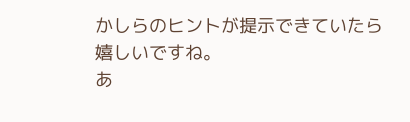かしらのヒントが提示できていたら嬉しいですね。
あ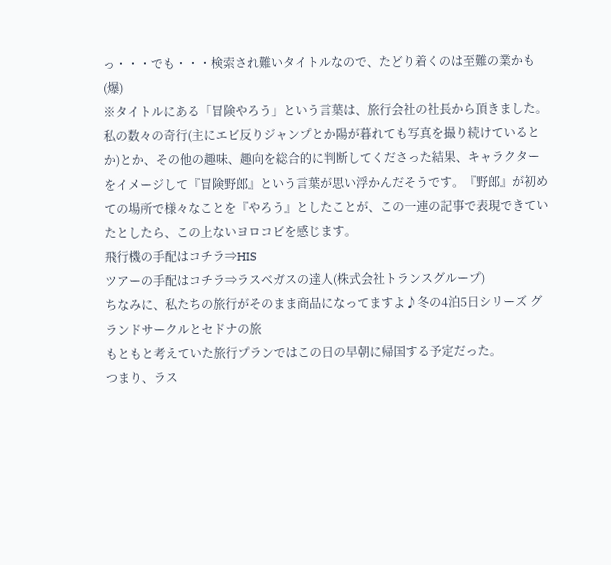っ・・・でも・・・検索され難いタイトルなので、たどり着くのは至難の業かも(爆)
※タイトルにある「冒険やろう」という言葉は、旅行会社の社長から頂きました。私の数々の奇行(主にエビ反りジャンプとか陽が暮れても写真を撮り続けているとか)とか、その他の趣味、趣向を総合的に判断してくださった結果、キャラクターをイメージして『冒険野郎』という言葉が思い浮かんだそうです。『野郎』が初めての場所で様々なことを『やろう』としたことが、この一連の記事で表現できていたとしたら、この上ないヨロコビを感じます。
飛行機の手配はコチラ⇒HIS
ツアーの手配はコチラ⇒ラスベガスの達人(株式会社トランスグループ)
ちなみに、私たちの旅行がそのまま商品になってますよ♪冬の4泊5日シリーズ グランドサークルとセドナの旅
もともと考えていた旅行プランではこの日の早朝に帰国する予定だった。
つまり、ラス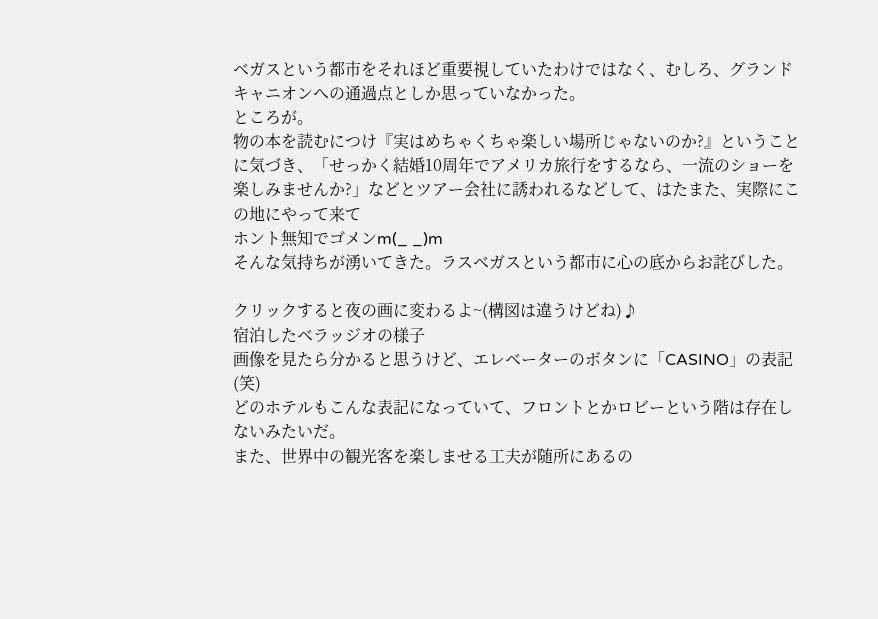ベガスという都市をそれほど重要視していたわけではなく、むしろ、グランドキャニオンへの通過点としか思っていなかった。
ところが。
物の本を読むにつけ『実はめちゃくちゃ楽しい場所じゃないのか?』ということに気づき、「せっかく結婚10周年でアメリカ旅行をするなら、一流のショーを楽しみませんか?」などとツアー会社に誘われるなどして、はたまた、実際にこの地にやって来て
ホント無知でゴメンm(_ _)m
そんな気持ちが湧いてきた。ラスベガスという都市に心の底からお詫びした。

クリックすると夜の画に変わるよ~(構図は違うけどね)♪
宿泊したベラッジオの様子
画像を見たら分かると思うけど、エレベーターのボタンに「CASINO」の表記(笑)
どのホテルもこんな表記になっていて、フロントとかロビーという階は存在しないみたいだ。
また、世界中の観光客を楽しませる工夫が随所にあるの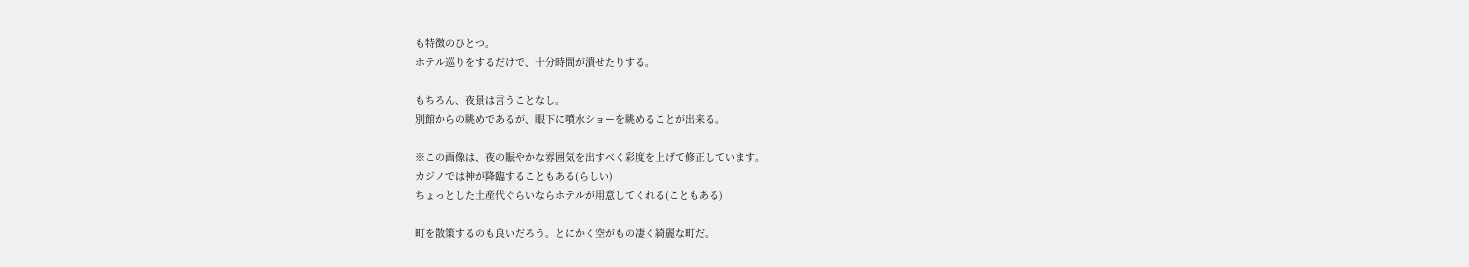も特徴のひとつ。
ホテル巡りをするだけで、十分時間が潰せたりする。

もちろん、夜景は言うことなし。
別館からの眺めであるが、眼下に噴水ショーを眺めることが出来る。

※この画像は、夜の賑やかな雰囲気を出すべく彩度を上げて修正しています。
カジノでは神が降臨することもある(らしい)
ちょっとした土産代ぐらいならホテルが用意してくれる(こともある)

町を散策するのも良いだろう。とにかく空がもの凄く綺麗な町だ。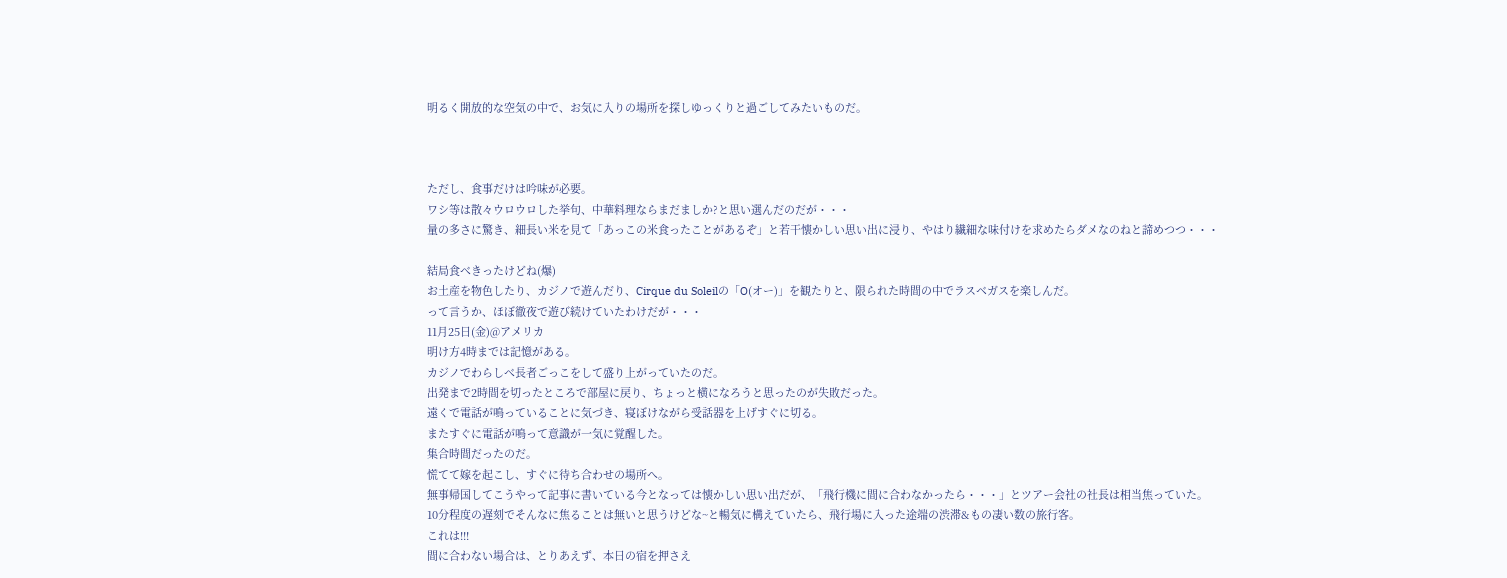明るく開放的な空気の中で、お気に入りの場所を探しゆっくりと過ごしてみたいものだ。



ただし、食事だけは吟味が必要。
ワシ等は散々ウロウロした挙句、中華料理ならまだましか?と思い選んだのだが・・・
量の多さに驚き、細長い米を見て「あっこの米食ったことがあるぞ」と若干懐かしい思い出に浸り、やはり繊細な味付けを求めたらダメなのねと諦めつつ・・・

結局食べきったけどね(爆)
お土産を物色したり、カジノで遊んだり、Cirque du Soleilの「O(オー)」を観たりと、限られた時間の中でラスベガスを楽しんだ。
って言うか、ほぼ徹夜で遊び続けていたわけだが・・・
11月25日(金)@アメリカ
明け方4時までは記憶がある。
カジノでわらしべ長者ごっこをして盛り上がっていたのだ。
出発まで2時間を切ったところで部屋に戻り、ちょっと横になろうと思ったのが失敗だった。
遠くで電話が鳴っていることに気づき、寝ぼけながら受話器を上げすぐに切る。
またすぐに電話が鳴って意識が一気に覚醒した。
集合時間だったのだ。
慌てて嫁を起こし、すぐに待ち合わせの場所へ。
無事帰国してこうやって記事に書いている今となっては懐かしい思い出だが、「飛行機に間に合わなかったら・・・」とツアー会社の社長は相当焦っていた。
10分程度の遅刻でそんなに焦ることは無いと思うけどな~と暢気に構えていたら、飛行場に入った途端の渋滞&もの凄い数の旅行客。
これは!!!
間に合わない場合は、とりあえず、本日の宿を押さえ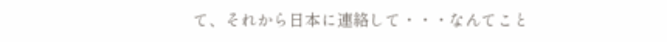て、それから日本に連絡して・・・なんてこと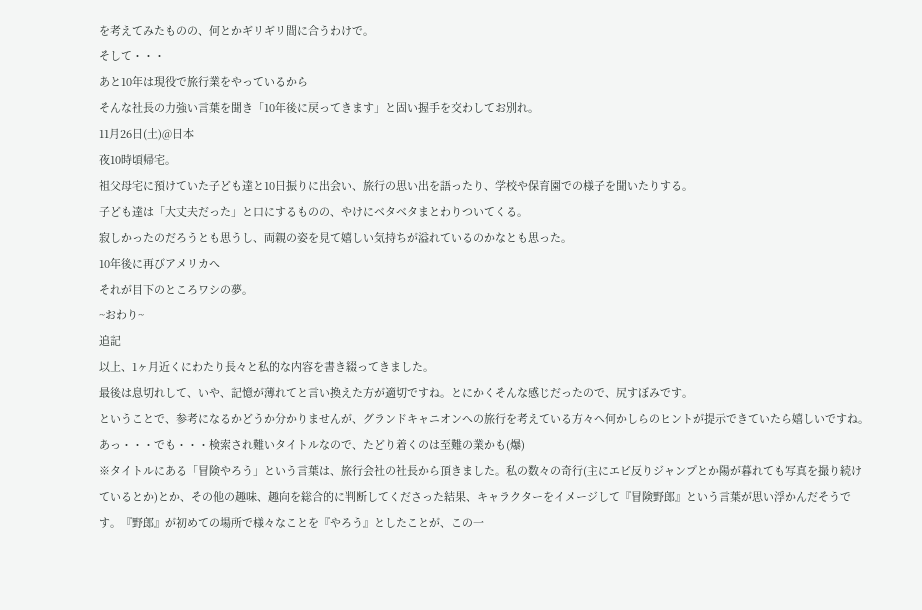を考えてみたものの、何とかギリギリ間に合うわけで。
そして・・・
あと10年は現役で旅行業をやっているから
そんな社長の力強い言葉を聞き「10年後に戻ってきます」と固い握手を交わしてお別れ。
11月26日(土)@日本
夜10時頃帰宅。
祖父母宅に預けていた子ども達と10日振りに出会い、旅行の思い出を語ったり、学校や保育園での様子を聞いたりする。
子ども達は「大丈夫だった」と口にするものの、やけにベタベタまとわりついてくる。
寂しかったのだろうとも思うし、両親の姿を見て嬉しい気持ちが溢れているのかなとも思った。
10年後に再びアメリカへ
それが目下のところワシの夢。
~おわり~
追記
以上、1ヶ月近くにわたり長々と私的な内容を書き綴ってきました。
最後は息切れして、いや、記憶が薄れてと言い換えた方が適切ですね。とにかくそんな感じだったので、尻すぼみです。
ということで、参考になるかどうか分かりませんが、グランドキャニオンへの旅行を考えている方々へ何かしらのヒントが提示できていたら嬉しいですね。
あっ・・・でも・・・検索され難いタイトルなので、たどり着くのは至難の業かも(爆)
※タイトルにある「冒険やろう」という言葉は、旅行会社の社長から頂きました。私の数々の奇行(主にエビ反りジャンプとか陽が暮れても写真を撮り続けているとか)とか、その他の趣味、趣向を総合的に判断してくださった結果、キャラクターをイメージして『冒険野郎』という言葉が思い浮かんだそうです。『野郎』が初めての場所で様々なことを『やろう』としたことが、この一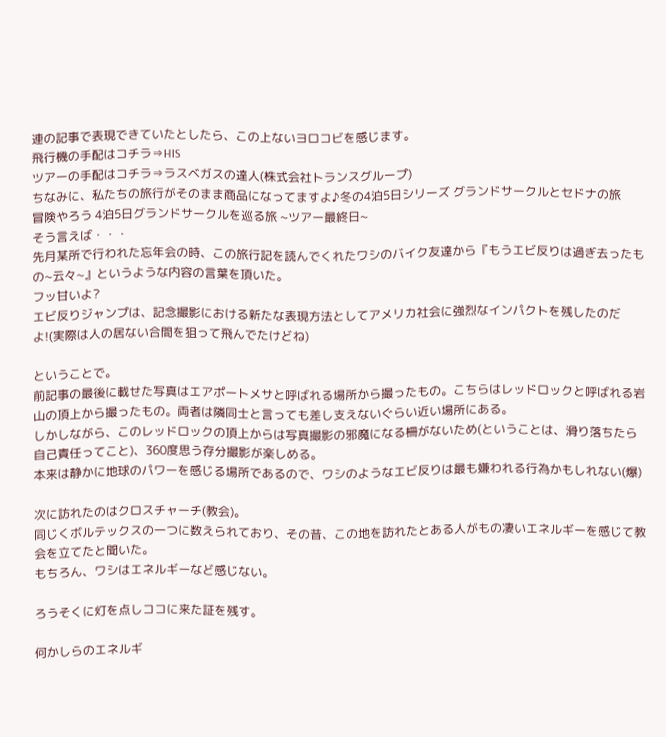連の記事で表現できていたとしたら、この上ないヨロコビを感じます。
飛行機の手配はコチラ⇒HIS
ツアーの手配はコチラ⇒ラスベガスの達人(株式会社トランスグループ)
ちなみに、私たちの旅行がそのまま商品になってますよ♪冬の4泊5日シリーズ グランドサークルとセドナの旅
冒険やろう 4泊5日グランドサークルを巡る旅 ~ツアー最終日~
そう言えば・・・
先月某所で行われた忘年会の時、この旅行記を読んでくれたワシのバイク友達から『もうエビ反りは過ぎ去ったもの~云々~』というような内容の言葉を頂いた。
フッ甘いよ?
エビ反りジャンプは、記念撮影における新たな表現方法としてアメリカ社会に強烈なインパクトを残したのだよ!(実際は人の居ない合間を狙って飛んでたけどね)

ということで。
前記事の最後に載せた写真はエアポートメサと呼ばれる場所から撮ったもの。こちらはレッドロックと呼ばれる岩山の頂上から撮ったもの。両者は隣同士と言っても差し支えないぐらい近い場所にある。
しかしながら、このレッドロックの頂上からは写真撮影の邪魔になる柵がないため(ということは、滑り落ちたら自己責任ってこと)、360度思う存分撮影が楽しめる。
本来は静かに地球のパワーを感じる場所であるので、ワシのようなエビ反りは最も嫌われる行為かもしれない(爆)

次に訪れたのはクロスチャーチ(教会)。
同じくボルテックスの一つに数えられており、その昔、この地を訪れたとある人がもの凄いエネルギーを感じて教会を立てたと聞いた。
もちろん、ワシはエネルギーなど感じない。

ろうそくに灯を点しココに来た証を残す。

何かしらのエネルギ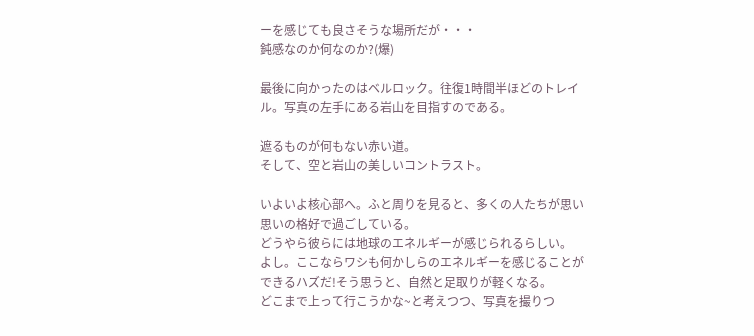ーを感じても良さそうな場所だが・・・
鈍感なのか何なのか?(爆)

最後に向かったのはベルロック。往復1時間半ほどのトレイル。写真の左手にある岩山を目指すのである。

遮るものが何もない赤い道。
そして、空と岩山の美しいコントラスト。

いよいよ核心部へ。ふと周りを見ると、多くの人たちが思い思いの格好で過ごしている。
どうやら彼らには地球のエネルギーが感じられるらしい。
よし。ここならワシも何かしらのエネルギーを感じることができるハズだ!そう思うと、自然と足取りが軽くなる。
どこまで上って行こうかな~と考えつつ、写真を撮りつ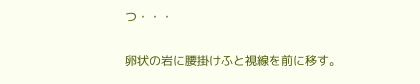つ・・・

卵状の岩に腰掛けふと視線を前に移す。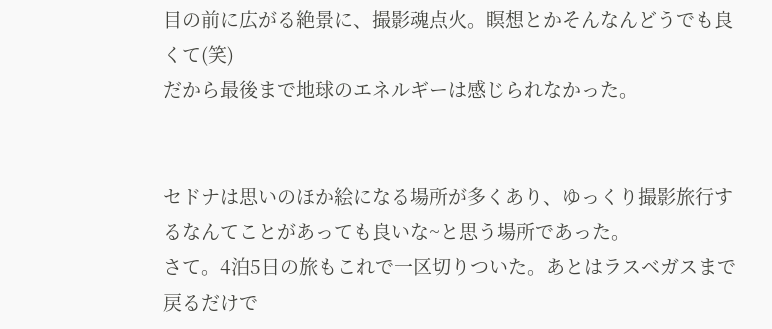目の前に広がる絶景に、撮影魂点火。瞑想とかそんなんどうでも良くて(笑)
だから最後まで地球のエネルギーは感じられなかった。


セドナは思いのほか絵になる場所が多くあり、ゆっくり撮影旅行するなんてことがあっても良いな~と思う場所であった。
さて。4泊5日の旅もこれで一区切りついた。あとはラスベガスまで戻るだけで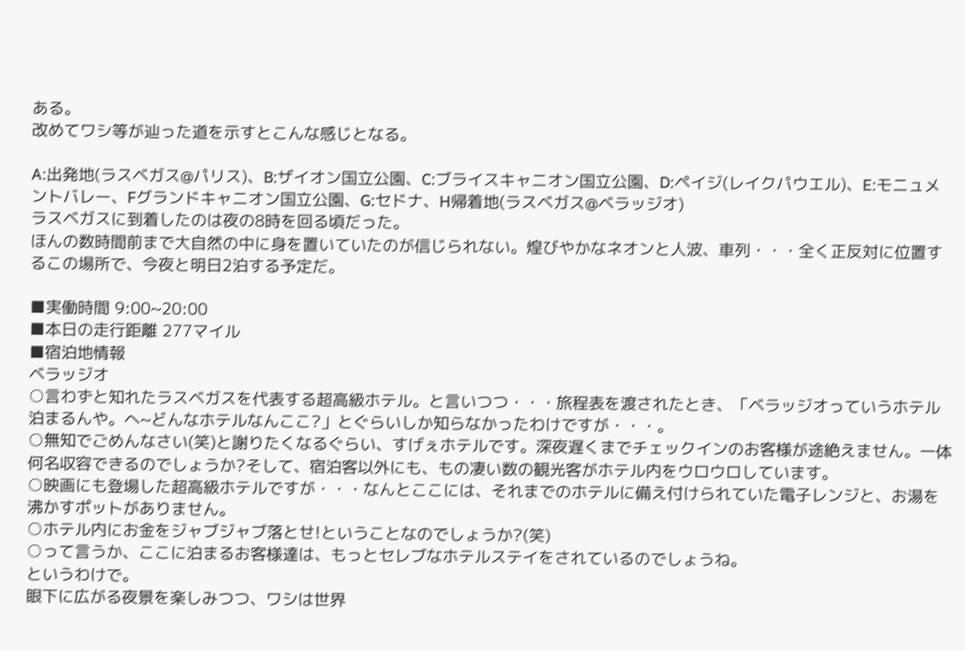ある。
改めてワシ等が辿った道を示すとこんな感じとなる。

A:出発地(ラスベガス@パリス)、B:ザイオン国立公園、C:ブライスキャニオン国立公園、D:ペイジ(レイクパウエル)、E:モニュメントバレー、Fグランドキャニオン国立公園、G:セドナ、H帰着地(ラスベガス@ベラッジオ)
ラスベガスに到着したのは夜の8時を回る頃だった。
ほんの数時間前まで大自然の中に身を置いていたのが信じられない。煌びやかなネオンと人波、車列・・・全く正反対に位置するこの場所で、今夜と明日2泊する予定だ。

■実働時間 9:00~20:00
■本日の走行距離 277マイル
■宿泊地情報
ベラッジオ
○言わずと知れたラスベガスを代表する超高級ホテル。と言いつつ・・・旅程表を渡されたとき、「ベラッジオっていうホテル泊まるんや。へ~どんなホテルなんここ?」とぐらいしか知らなかったわけですが・・・。
○無知でごめんなさい(笑)と謝りたくなるぐらい、すげぇホテルです。深夜遅くまでチェックインのお客様が途絶えません。一体何名収容できるのでしょうか?そして、宿泊客以外にも、もの凄い数の観光客がホテル内をウロウロしています。
○映画にも登場した超高級ホテルですが・・・なんとここには、それまでのホテルに備え付けられていた電子レンジと、お湯を沸かすポットがありません。
○ホテル内にお金をジャブジャブ落とせ!ということなのでしょうか?(笑)
○って言うか、ここに泊まるお客様達は、もっとセレブなホテルステイをされているのでしょうね。
というわけで。
眼下に広がる夜景を楽しみつつ、ワシは世界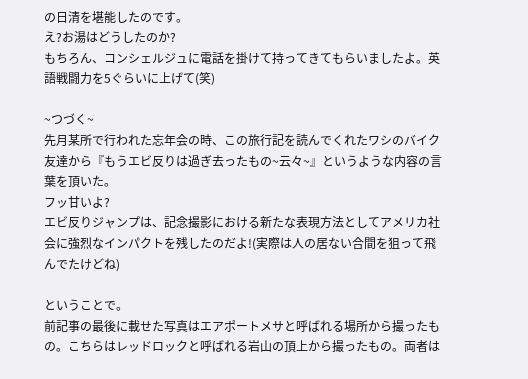の日清を堪能したのです。
え?お湯はどうしたのか?
もちろん、コンシェルジュに電話を掛けて持ってきてもらいましたよ。英語戦闘力を5ぐらいに上げて(笑)

~つづく~
先月某所で行われた忘年会の時、この旅行記を読んでくれたワシのバイク友達から『もうエビ反りは過ぎ去ったもの~云々~』というような内容の言葉を頂いた。
フッ甘いよ?
エビ反りジャンプは、記念撮影における新たな表現方法としてアメリカ社会に強烈なインパクトを残したのだよ!(実際は人の居ない合間を狙って飛んでたけどね)

ということで。
前記事の最後に載せた写真はエアポートメサと呼ばれる場所から撮ったもの。こちらはレッドロックと呼ばれる岩山の頂上から撮ったもの。両者は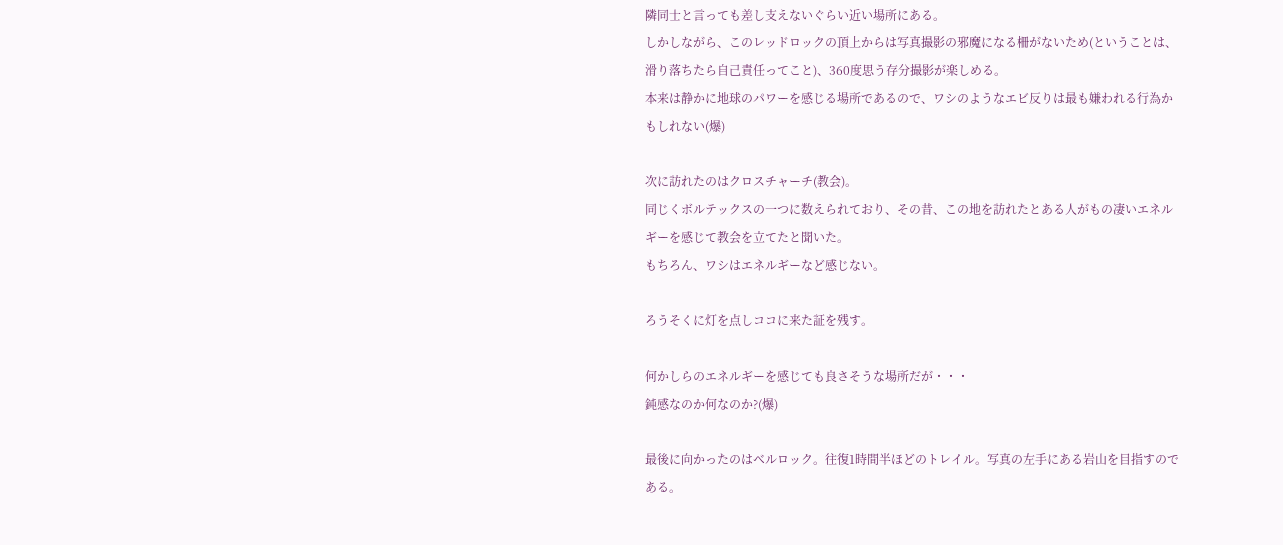隣同士と言っても差し支えないぐらい近い場所にある。
しかしながら、このレッドロックの頂上からは写真撮影の邪魔になる柵がないため(ということは、滑り落ちたら自己責任ってこと)、360度思う存分撮影が楽しめる。
本来は静かに地球のパワーを感じる場所であるので、ワシのようなエビ反りは最も嫌われる行為かもしれない(爆)

次に訪れたのはクロスチャーチ(教会)。
同じくボルテックスの一つに数えられており、その昔、この地を訪れたとある人がもの凄いエネルギーを感じて教会を立てたと聞いた。
もちろん、ワシはエネルギーなど感じない。

ろうそくに灯を点しココに来た証を残す。

何かしらのエネルギーを感じても良さそうな場所だが・・・
鈍感なのか何なのか?(爆)

最後に向かったのはベルロック。往復1時間半ほどのトレイル。写真の左手にある岩山を目指すのである。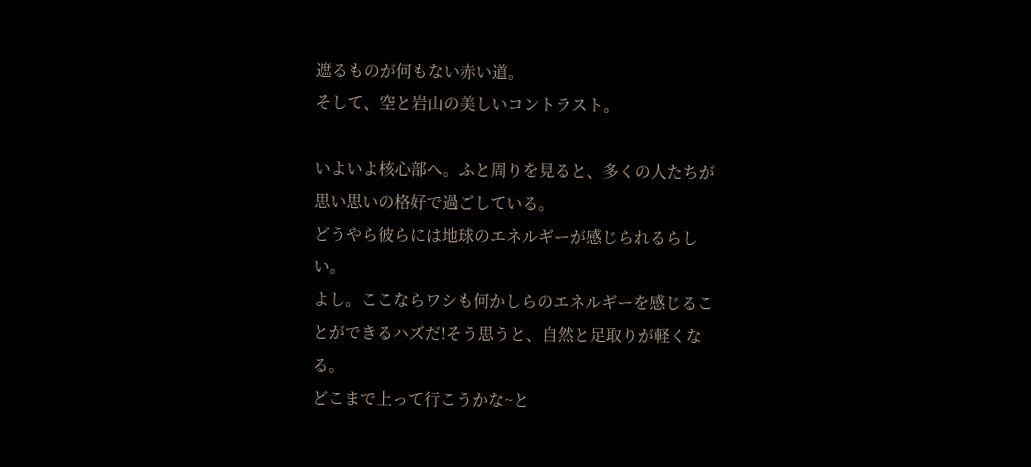遮るものが何もない赤い道。
そして、空と岩山の美しいコントラスト。

いよいよ核心部へ。ふと周りを見ると、多くの人たちが思い思いの格好で過ごしている。
どうやら彼らには地球のエネルギーが感じられるらしい。
よし。ここならワシも何かしらのエネルギーを感じることができるハズだ!そう思うと、自然と足取りが軽くなる。
どこまで上って行こうかな~と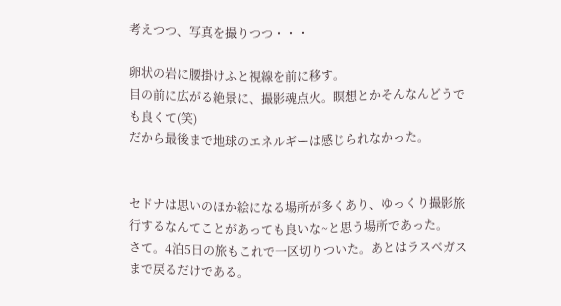考えつつ、写真を撮りつつ・・・

卵状の岩に腰掛けふと視線を前に移す。
目の前に広がる絶景に、撮影魂点火。瞑想とかそんなんどうでも良くて(笑)
だから最後まで地球のエネルギーは感じられなかった。


セドナは思いのほか絵になる場所が多くあり、ゆっくり撮影旅行するなんてことがあっても良いな~と思う場所であった。
さて。4泊5日の旅もこれで一区切りついた。あとはラスベガスまで戻るだけである。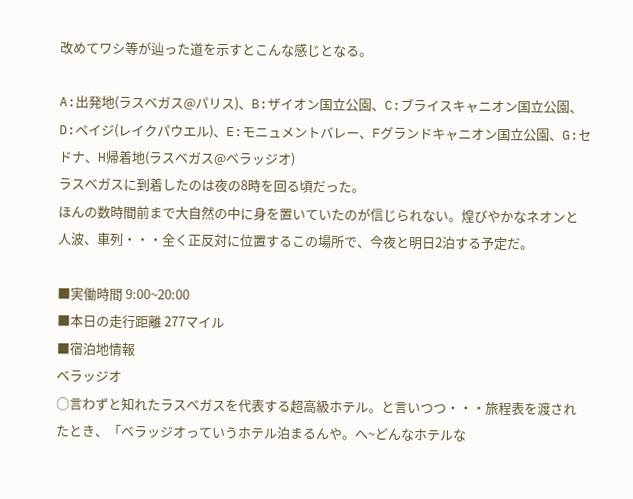改めてワシ等が辿った道を示すとこんな感じとなる。

A:出発地(ラスベガス@パリス)、B:ザイオン国立公園、C:ブライスキャニオン国立公園、D:ペイジ(レイクパウエル)、E:モニュメントバレー、Fグランドキャニオン国立公園、G:セドナ、H帰着地(ラスベガス@ベラッジオ)
ラスベガスに到着したのは夜の8時を回る頃だった。
ほんの数時間前まで大自然の中に身を置いていたのが信じられない。煌びやかなネオンと人波、車列・・・全く正反対に位置するこの場所で、今夜と明日2泊する予定だ。

■実働時間 9:00~20:00
■本日の走行距離 277マイル
■宿泊地情報
ベラッジオ
○言わずと知れたラスベガスを代表する超高級ホテル。と言いつつ・・・旅程表を渡されたとき、「ベラッジオっていうホテル泊まるんや。へ~どんなホテルな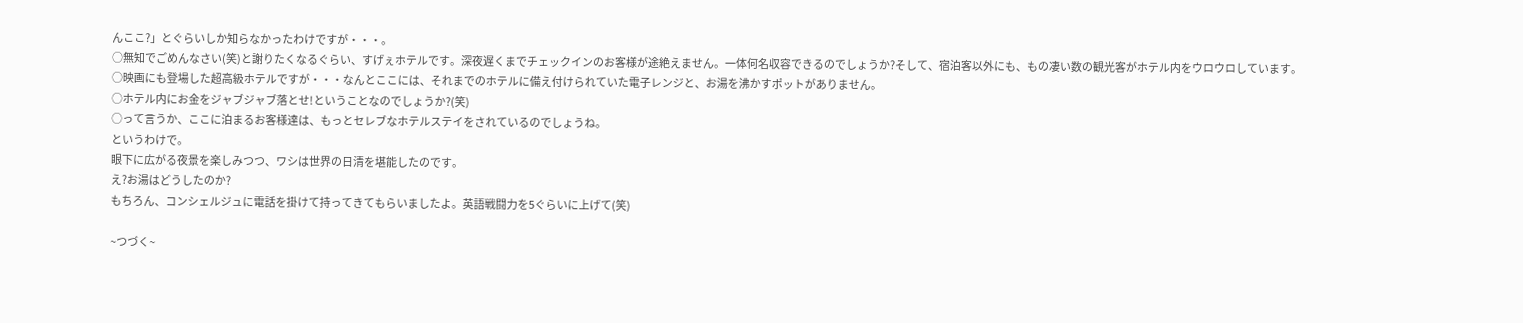んここ?」とぐらいしか知らなかったわけですが・・・。
○無知でごめんなさい(笑)と謝りたくなるぐらい、すげぇホテルです。深夜遅くまでチェックインのお客様が途絶えません。一体何名収容できるのでしょうか?そして、宿泊客以外にも、もの凄い数の観光客がホテル内をウロウロしています。
○映画にも登場した超高級ホテルですが・・・なんとここには、それまでのホテルに備え付けられていた電子レンジと、お湯を沸かすポットがありません。
○ホテル内にお金をジャブジャブ落とせ!ということなのでしょうか?(笑)
○って言うか、ここに泊まるお客様達は、もっとセレブなホテルステイをされているのでしょうね。
というわけで。
眼下に広がる夜景を楽しみつつ、ワシは世界の日清を堪能したのです。
え?お湯はどうしたのか?
もちろん、コンシェルジュに電話を掛けて持ってきてもらいましたよ。英語戦闘力を5ぐらいに上げて(笑)

~つづく~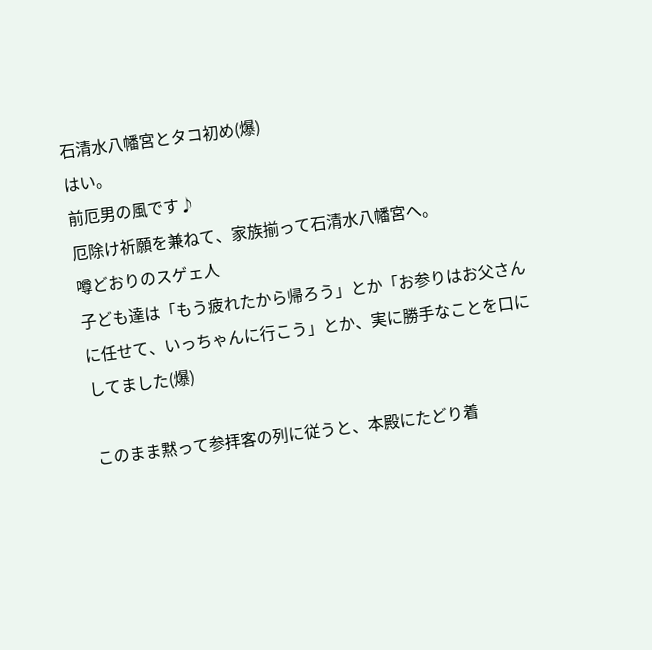石清水八幡宮とタコ初め(爆)
はい。
前厄男の風です♪
厄除け祈願を兼ねて、家族揃って石清水八幡宮へ。
噂どおりのスゲェ人
子ども達は「もう疲れたから帰ろう」とか「お参りはお父さんに任せて、いっちゃんに行こう」とか、実に勝手なことを口にしてました(爆)

このまま黙って参拝客の列に従うと、本殿にたどり着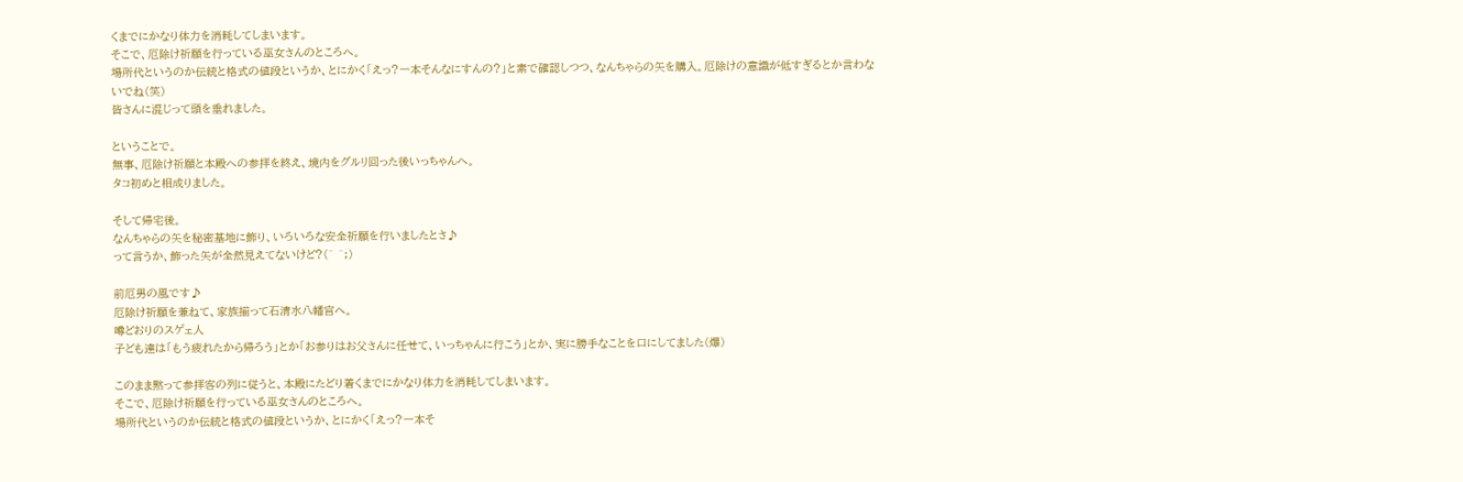くまでにかなり体力を消耗してしまいます。
そこで、厄除け祈願を行っている巫女さんのところへ。
場所代というのか伝統と格式の値段というか、とにかく「えっ?一本そんなにすんの?」と素で確認しつつ、なんちゃらの矢を購入。厄除けの意識が低すぎるとか言わないでね(笑)
皆さんに混じって頭を垂れました。

ということで。
無事、厄除け祈願と本殿への参拝を終え、境内をグルリ回った後いっちゃんへ。
タコ初めと相成りました。

そして帰宅後。
なんちゃらの矢を秘密基地に飾り、いろいろな安全祈願を行いましたとさ♪
って言うか、飾った矢が全然見えてないけど?(^ ^;)

前厄男の風です♪
厄除け祈願を兼ねて、家族揃って石清水八幡宮へ。
噂どおりのスゲェ人
子ども達は「もう疲れたから帰ろう」とか「お参りはお父さんに任せて、いっちゃんに行こう」とか、実に勝手なことを口にしてました(爆)

このまま黙って参拝客の列に従うと、本殿にたどり着くまでにかなり体力を消耗してしまいます。
そこで、厄除け祈願を行っている巫女さんのところへ。
場所代というのか伝統と格式の値段というか、とにかく「えっ?一本そ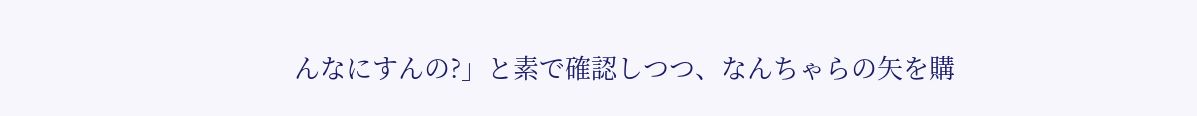んなにすんの?」と素で確認しつつ、なんちゃらの矢を購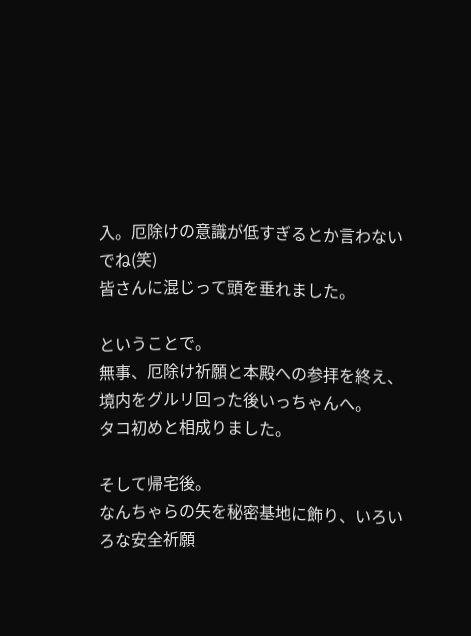入。厄除けの意識が低すぎるとか言わないでね(笑)
皆さんに混じって頭を垂れました。

ということで。
無事、厄除け祈願と本殿への参拝を終え、境内をグルリ回った後いっちゃんへ。
タコ初めと相成りました。

そして帰宅後。
なんちゃらの矢を秘密基地に飾り、いろいろな安全祈願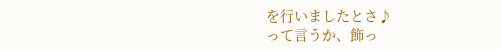を行いましたとさ♪
って言うか、飾っ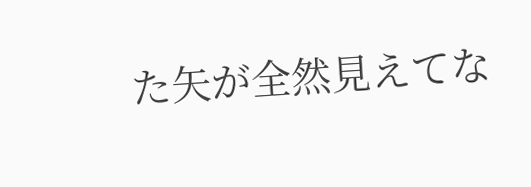た矢が全然見えてな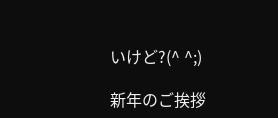いけど?(^ ^;)

新年のご挨拶